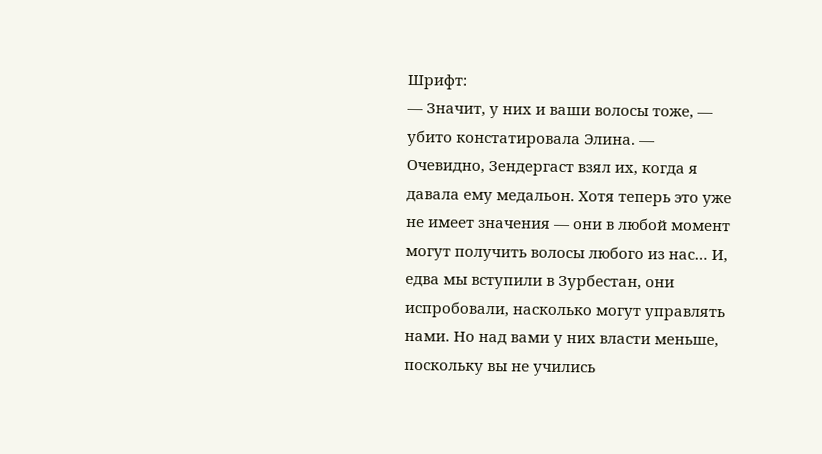Шрифт:
— Значит, у них и ваши волосы тоже, — убито констатировала Элина. — Очевидно, Зендергаст взял их, когда я давала ему медальон. Хотя теперь это уже не имеет значения — они в любой момент могут получить волосы любого из нас… И, едва мы вступили в Зурбестан, они испробовали, насколько могут управлять нами. Но над вами у них власти меньше, поскольку вы не учились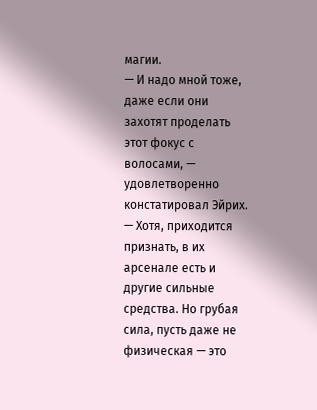магии.
— И надо мной тоже, даже если они захотят проделать этот фокус с волосами, — удовлетворенно констатировал Эйрих. — Хотя, приходится признать, в их арсенале есть и другие сильные средства. Но грубая сила, пусть даже не физическая — это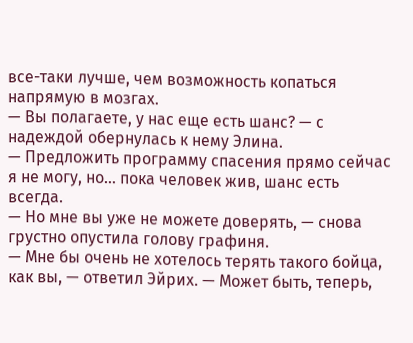все-таки лучше, чем возможность копаться напрямую в мозгах.
— Вы полагаете, у нас еще есть шанс? — с надеждой обернулась к нему Элина.
— Предложить программу спасения прямо сейчас я не могу, но… пока человек жив, шанс есть всегда.
— Но мне вы уже не можете доверять, — снова грустно опустила голову графиня.
— Мне бы очень не хотелось терять такого бойца, как вы, — ответил Эйрих. — Может быть, теперь,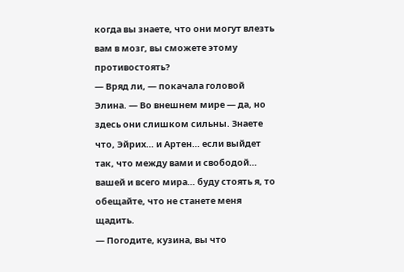когда вы знаете, что они могут влезть вам в мозг, вы сможете этому противостоять?
— Вряд ли, — покачала головой Элина. — Во внешнем мире — да, но здесь они слишком сильны. Знаете что, Эйрих… и Артен… если выйдет так, что между вами и свободой… вашей и всего мира… буду стоять я, то обещайте, что не станете меня щадить.
— Погодите, кузина, вы что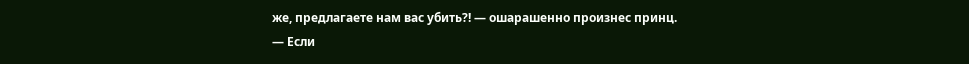же, предлагаете нам вас убить?! — ошарашенно произнес принц.
— Если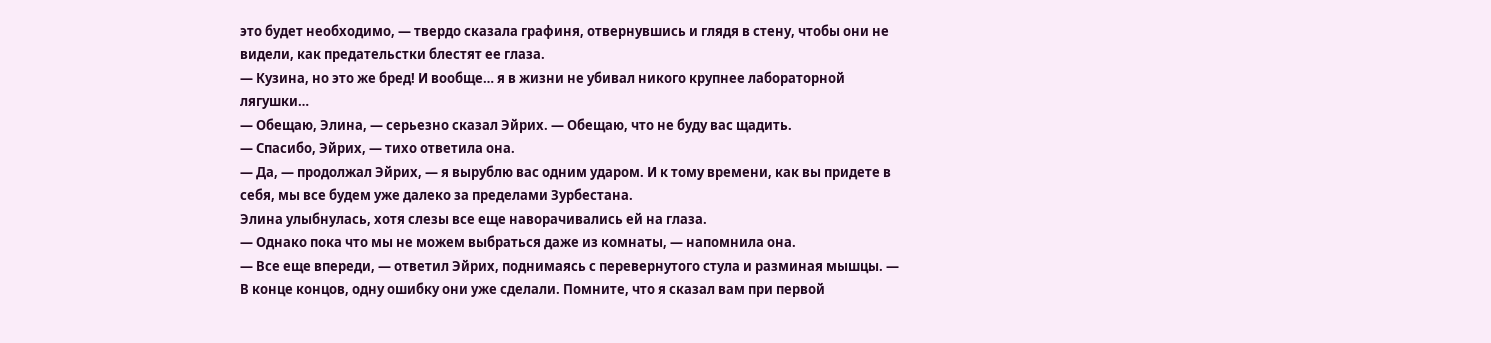это будет необходимо, — твердо сказала графиня, отвернувшись и глядя в стену, чтобы они не видели, как предательстки блестят ее глаза.
— Кузина, но это же бред! И вообще… я в жизни не убивал никого крупнее лабораторной лягушки…
— Обещаю, Элина, — серьезно сказал Эйрих. — Обещаю, что не буду вас щадить.
— Спасибо, Эйрих, — тихо ответила она.
— Да, — продолжал Эйрих, — я вырублю вас одним ударом. И к тому времени, как вы придете в себя, мы все будем уже далеко за пределами Зурбестана.
Элина улыбнулась, хотя слезы все еще наворачивались ей на глаза.
— Однако пока что мы не можем выбраться даже из комнаты, — напомнила она.
— Все еще впереди, — ответил Эйрих, поднимаясь с перевернутого стула и разминая мышцы. — В конце концов, одну ошибку они уже сделали. Помните, что я сказал вам при первой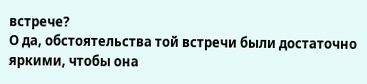встрече?
О да, обстоятельства той встречи были достаточно яркими, чтобы она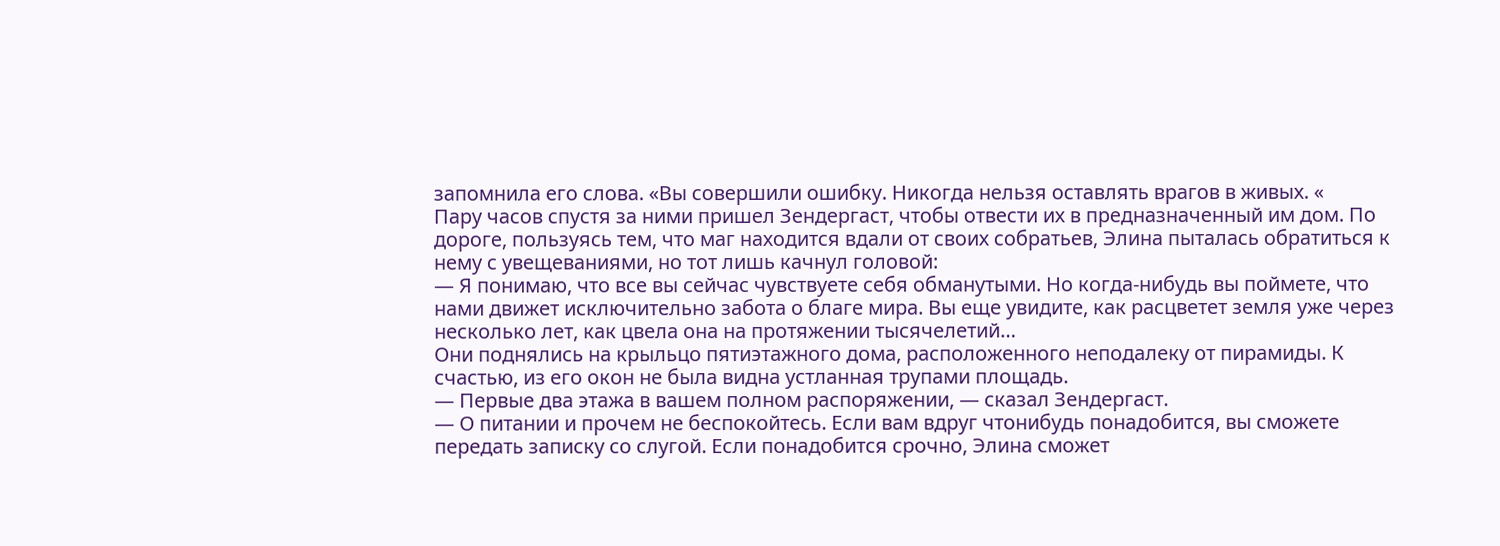запомнила его слова. «Вы совершили ошибку. Никогда нельзя оставлять врагов в живых. «
Пару часов спустя за ними пришел Зендергаст, чтобы отвести их в предназначенный им дом. По дороге, пользуясь тем, что маг находится вдали от своих собратьев, Элина пыталась обратиться к нему с увещеваниями, но тот лишь качнул головой:
— Я понимаю, что все вы сейчас чувствуете себя обманутыми. Но когда-нибудь вы поймете, что нами движет исключительно забота о благе мира. Вы еще увидите, как расцветет земля уже через несколько лет, как цвела она на протяжении тысячелетий…
Они поднялись на крыльцо пятиэтажного дома, расположенного неподалеку от пирамиды. К счастью, из его окон не была видна устланная трупами площадь.
— Первые два этажа в вашем полном распоряжении, — сказал Зендергаст.
— О питании и прочем не беспокойтесь. Если вам вдруг чтонибудь понадобится, вы сможете передать записку со слугой. Если понадобится срочно, Элина сможет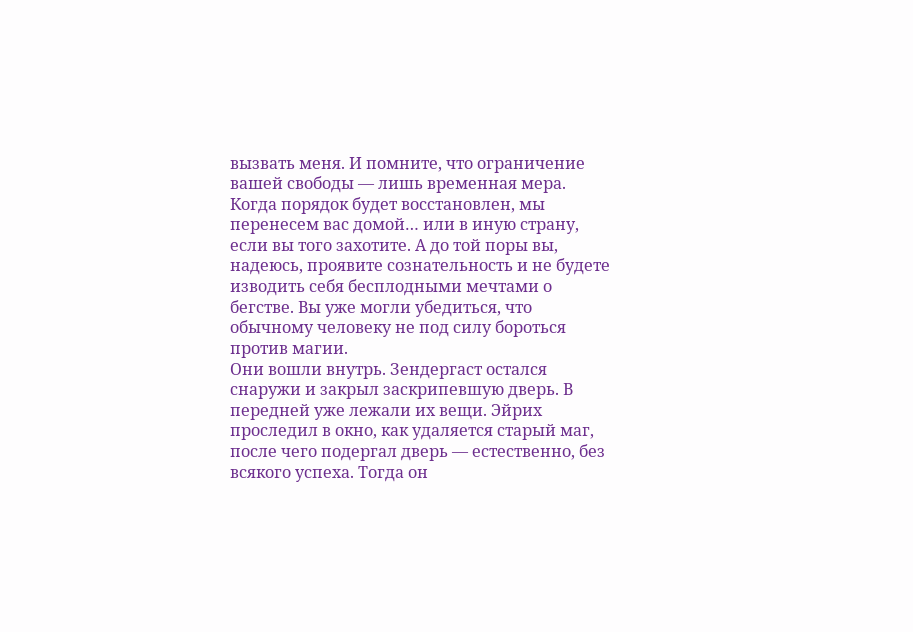вызвать меня. И помните, что ограничение вашей свободы — лишь временная мера. Когда порядок будет восстановлен, мы перенесем вас домой… или в иную страну, если вы того захотите. А до той поры вы, надеюсь, проявите сознательность и не будете изводить себя бесплодными мечтами о бегстве. Вы уже могли убедиться, что обычному человеку не под силу бороться против магии.
Они вошли внутрь. Зендергаст остался снаружи и закрыл заскрипевшую дверь. В передней уже лежали их вещи. Эйрих проследил в окно, как удаляется старый маг, после чего подергал дверь — естественно, без всякого успеха. Тогда он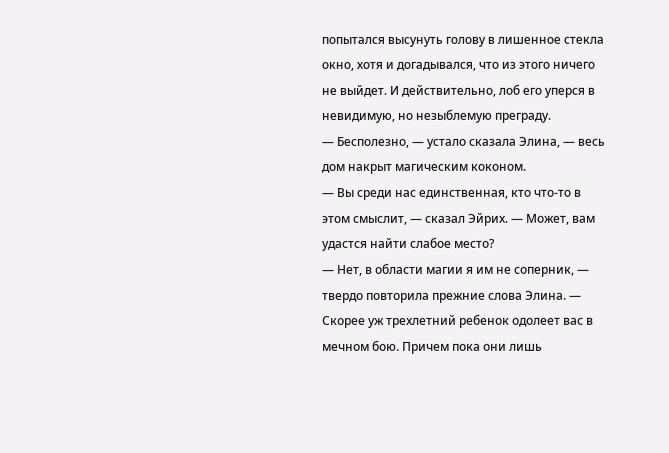попытался высунуть голову в лишенное стекла окно, хотя и догадывался, что из этого ничего не выйдет. И действительно, лоб его уперся в невидимую, но незыблемую преграду.
— Бесполезно, — устало сказала Элина, — весь дом накрыт магическим коконом.
— Вы среди нас единственная, кто что-то в этом смыслит, — сказал Эйрих. — Может, вам удастся найти слабое место?
— Нет, в области магии я им не соперник, — твердо повторила прежние слова Элина. — Скорее уж трехлетний ребенок одолеет вас в мечном бою. Причем пока они лишь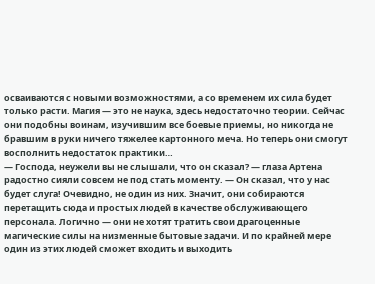осваиваются с новыми возможностями, а со временем их сила будет только расти. Магия — это не наука, здесь недостаточно теории. Сейчас они подобны воинам, изучившим все боевые приемы, но никогда не бравшим в руки ничего тяжелее картонного меча. Но теперь они смогут восполнить недостаток практики…
— Господа, неужели вы не слышали, что он сказал? — глаза Артена радостно сияли совсем не под стать моменту. — Он сказал, что у нас будет слуга! Очевидно, не один из них. Значит, они собираются перетащить сюда и простых людей в качестве обслуживающего персонала. Логично — они не хотят тратить свои драгоценные магические силы на низменные бытовые задачи. И по крайней мере один из этих людей сможет входить и выходить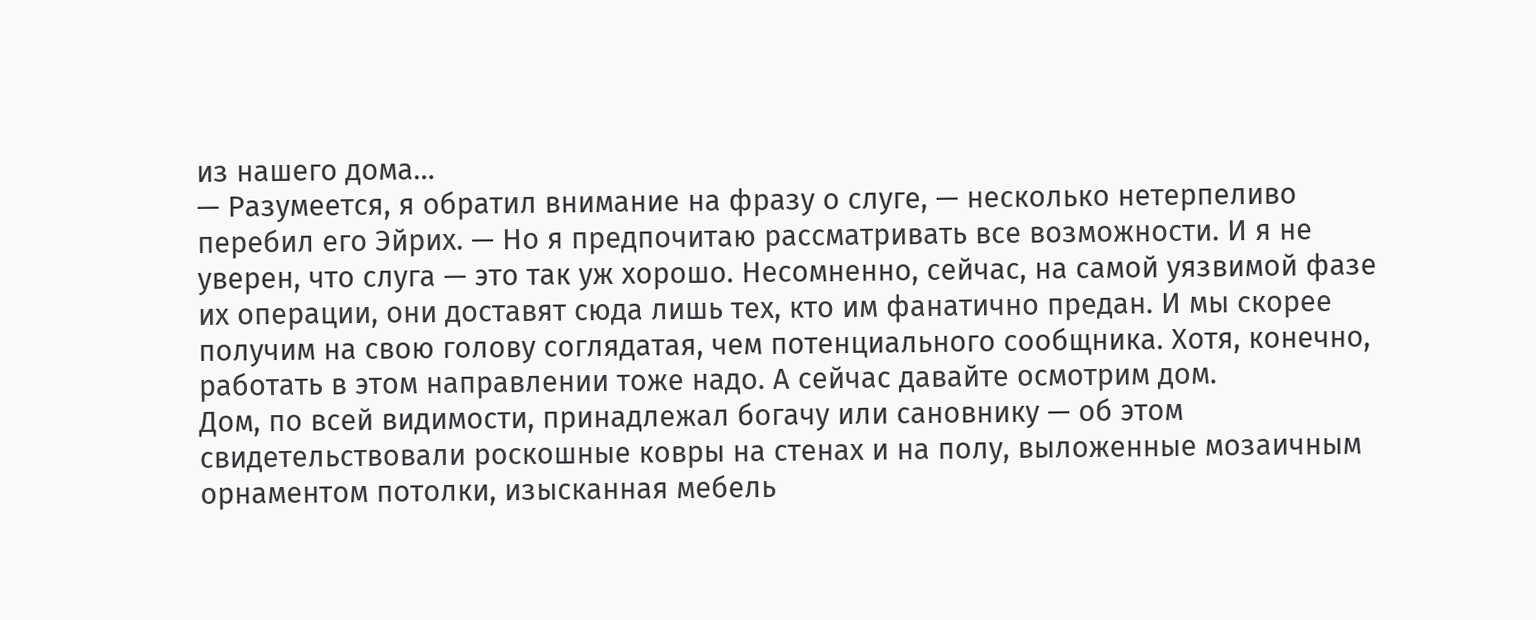из нашего дома…
— Разумеется, я обратил внимание на фразу о слуге, — несколько нетерпеливо перебил его Эйрих. — Но я предпочитаю рассматривать все возможности. И я не уверен, что слуга — это так уж хорошо. Несомненно, сейчас, на самой уязвимой фазе их операции, они доставят сюда лишь тех, кто им фанатично предан. И мы скорее получим на свою голову соглядатая, чем потенциального сообщника. Хотя, конечно, работать в этом направлении тоже надо. А сейчас давайте осмотрим дом.
Дом, по всей видимости, принадлежал богачу или сановнику — об этом свидетельствовали роскошные ковры на стенах и на полу, выложенные мозаичным орнаментом потолки, изысканная мебель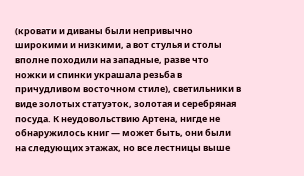(кровати и диваны были непривычно широкими и низкими, а вот стулья и столы вполне походили на западные, разве что ножки и спинки украшала резьба в причудливом восточном стиле), светильники в виде золотых статуэток, золотая и серебряная посуда. К неудовольствию Артена, нигде не обнаружилось книг — может быть, они были на следующих этажах, но все лестницы выше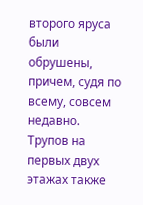второго яруса были обрушены, причем, судя по всему, совсем недавно. Трупов на первых двух этажах также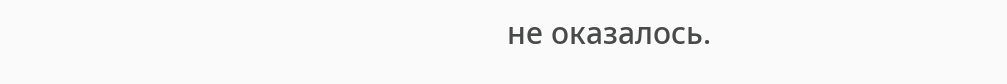не оказалось.